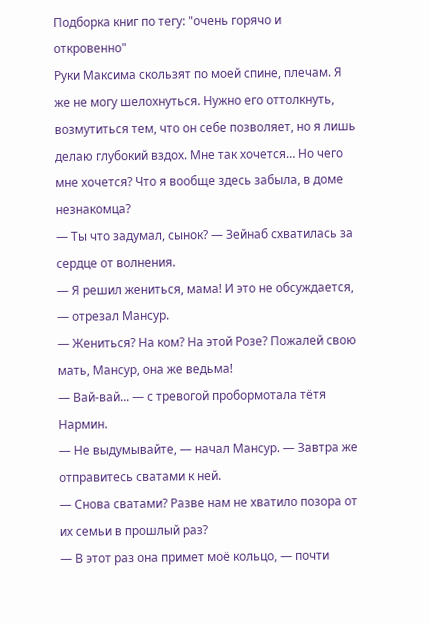Подборка книг по тегу: "очень горячо и откровенно"
Руки Максима скользят по моей спине, плечам. Я же не могу шелохнуться. Нужно его оттолкнуть, возмутиться тем, что он себе позволяет, но я лишь делаю глубокий вздох. Мне так хочется… Но чего мне хочется? Что я вообще здесь забыла, в доме незнакомца?
— Ты что задумал, сынок? — Зейнаб схватилась за сердце от волнения.
— Я решил жениться, мама! И это не обсуждается, — отрезал Мансур.
— Жениться? На ком? На этой Розе? Пожалей свою мать, Мансур, она же ведьма!
— Вай-вай... — с тревогой пробормотала тётя Нармин.
— Не выдумывайте, — начал Мансур. — Завтра же отправитесь сватами к ней.
— Снова сватами? Разве нам не хватило позора от их семьи в прошлый раз?
— В этот раз она примет моё кольцо, — почти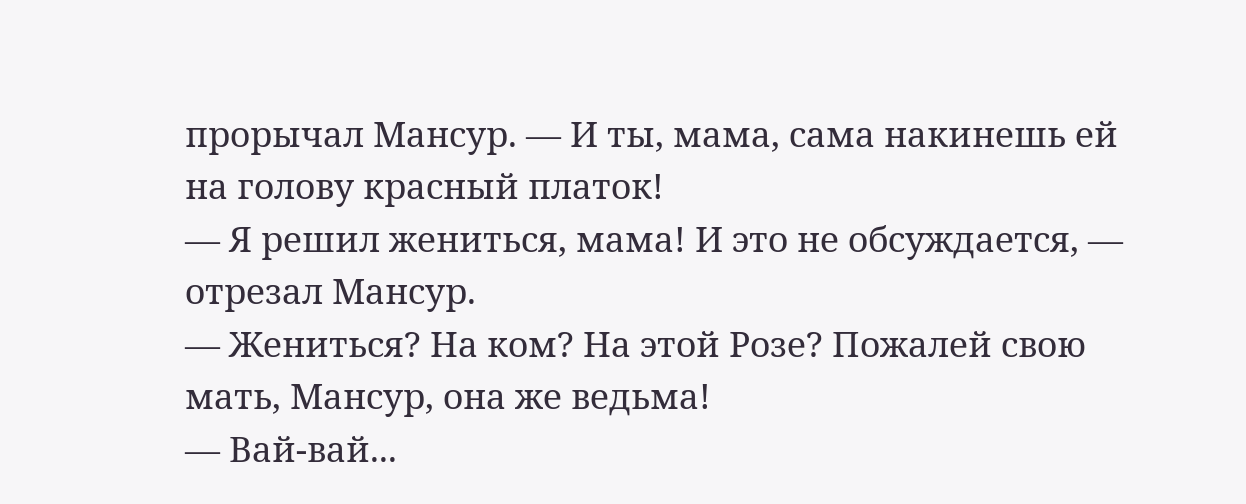прорычал Мансур. — И ты, мама, сама накинешь ей на голову красный платок!
— Я решил жениться, мама! И это не обсуждается, — отрезал Мансур.
— Жениться? На ком? На этой Розе? Пожалей свою мать, Мансур, она же ведьма!
— Вай-вай...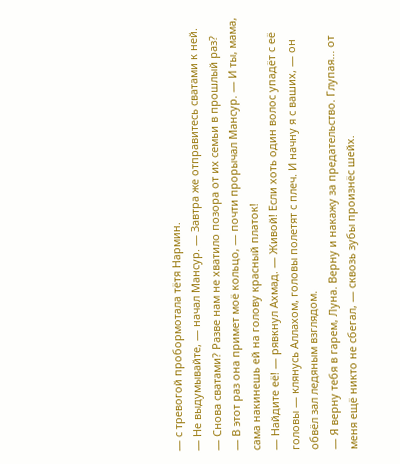— с тревогой пробормотала тётя Нармин.
— Не выдумывайте, — начал Мансур. — Завтра же отправитесь сватами к ней.
— Снова сватами? Разве нам не хватило позора от их семьи в прошлый раз?
— В этот раз она примет моё кольцо, — почти прорычал Мансур. — И ты, мама, сама накинешь ей на голову красный платок!
— Найдите её! — рявкнул Ахмад. — Живой! Если хоть один волос упадёт с её головы — клянусь Аллахом, головы полетят с плеч. И начну я с ваших, — он обвёл зал ледяным взглядом.
— Я верну тебя в гарем, Луна. Верну и накажу за предательство. Глупая… от меня ещё никто не сбегал, — сквозь зубы произнёс шейх.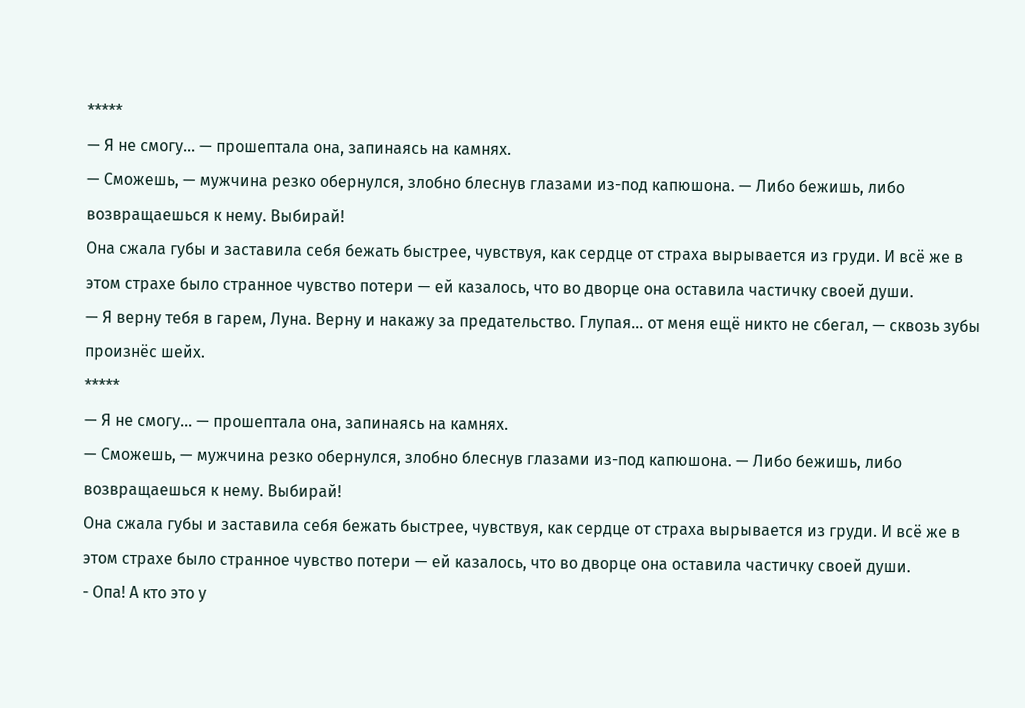*****
— Я не смогу… — прошептала она, запинаясь на камнях.
— Сможешь, — мужчина резко обернулся, злобно блеснув глазами из-под капюшона. — Либо бежишь, либо возвращаешься к нему. Выбирай!
Она сжала губы и заставила себя бежать быстрее, чувствуя, как сердце от страха вырывается из груди. И всё же в этом страхе было странное чувство потери — ей казалось, что во дворце она оставила частичку своей души.
— Я верну тебя в гарем, Луна. Верну и накажу за предательство. Глупая… от меня ещё никто не сбегал, — сквозь зубы произнёс шейх.
*****
— Я не смогу… — прошептала она, запинаясь на камнях.
— Сможешь, — мужчина резко обернулся, злобно блеснув глазами из-под капюшона. — Либо бежишь, либо возвращаешься к нему. Выбирай!
Она сжала губы и заставила себя бежать быстрее, чувствуя, как сердце от страха вырывается из груди. И всё же в этом страхе было странное чувство потери — ей казалось, что во дворце она оставила частичку своей души.
- Опа! А кто это у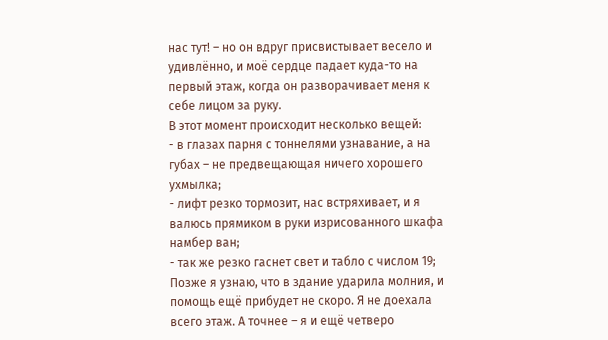нас тут! – но он вдруг присвистывает весело и удивлённо, и моё сердце падает куда-то на первый этаж, когда он разворачивает меня к себе лицом за руку.
В этот момент происходит несколько вещей:
- в глазах парня с тоннелями узнавание, а на губах – не предвещающая ничего хорошего ухмылка;
- лифт резко тормозит, нас встряхивает, и я валюсь прямиком в руки изрисованного шкафа намбер ван;
- так же резко гаснет свет и табло с числом 19;
Позже я узнаю, что в здание ударила молния, и помощь ещё прибудет не скоро. Я не доехала всего этаж. А точнее – я и ещё четверо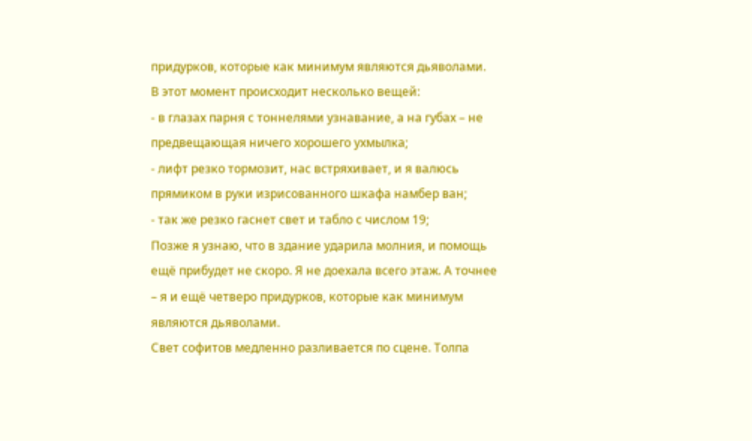придурков, которые как минимум являются дьяволами.
В этот момент происходит несколько вещей:
- в глазах парня с тоннелями узнавание, а на губах – не предвещающая ничего хорошего ухмылка;
- лифт резко тормозит, нас встряхивает, и я валюсь прямиком в руки изрисованного шкафа намбер ван;
- так же резко гаснет свет и табло с числом 19;
Позже я узнаю, что в здание ударила молния, и помощь ещё прибудет не скоро. Я не доехала всего этаж. А точнее – я и ещё четверо придурков, которые как минимум являются дьяволами.
Свет софитов медленно разливается по сцене. Толпа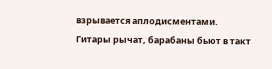взрывается аплодисментами.
Гитары рычат, барабаны бьют в такт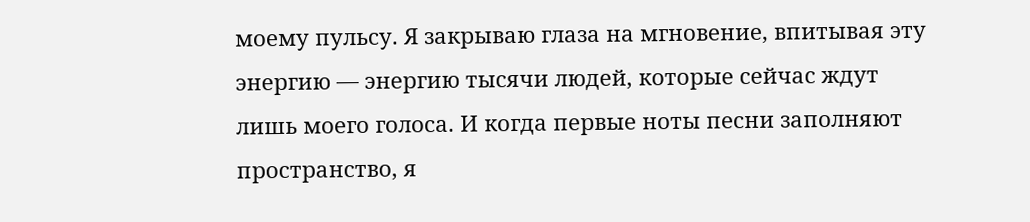моему пульсу. Я закрываю глаза на мгновение, впитывая эту энергию — энергию тысячи людей, которые сейчас ждут лишь моего голоса. И когда первые ноты песни заполняют пространство, я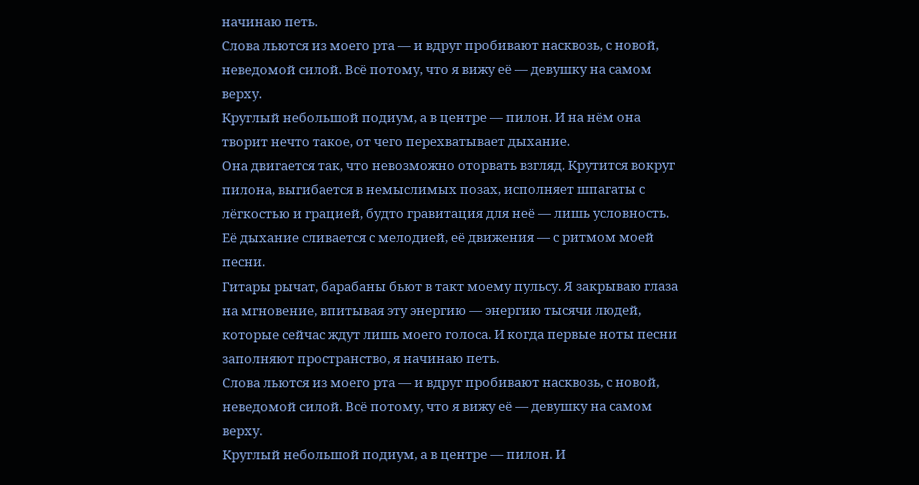начинаю петь.
Слова льются из моего рта — и вдруг пробивают насквозь, с новой, неведомой силой. Всё потому, что я вижу её — девушку на самом верху.
Круглый небольшой подиум, а в центре — пилон. И на нём она творит нечто такое, от чего перехватывает дыхание.
Она двигается так, что невозможно оторвать взгляд. Крутится вокруг пилона, выгибается в немыслимых позах, исполняет шпагаты с лёгкостью и грацией, будто гравитация для неё — лишь условность. Её дыхание сливается с мелодией, её движения — с ритмом моей песни.
Гитары рычат, барабаны бьют в такт моему пульсу. Я закрываю глаза на мгновение, впитывая эту энергию — энергию тысячи людей, которые сейчас ждут лишь моего голоса. И когда первые ноты песни заполняют пространство, я начинаю петь.
Слова льются из моего рта — и вдруг пробивают насквозь, с новой, неведомой силой. Всё потому, что я вижу её — девушку на самом верху.
Круглый небольшой подиум, а в центре — пилон. И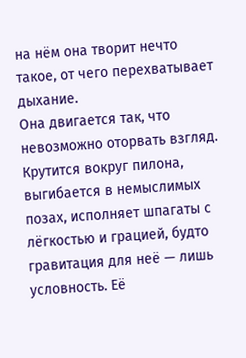на нём она творит нечто такое, от чего перехватывает дыхание.
Она двигается так, что невозможно оторвать взгляд. Крутится вокруг пилона, выгибается в немыслимых позах, исполняет шпагаты с лёгкостью и грацией, будто гравитация для неё — лишь условность. Её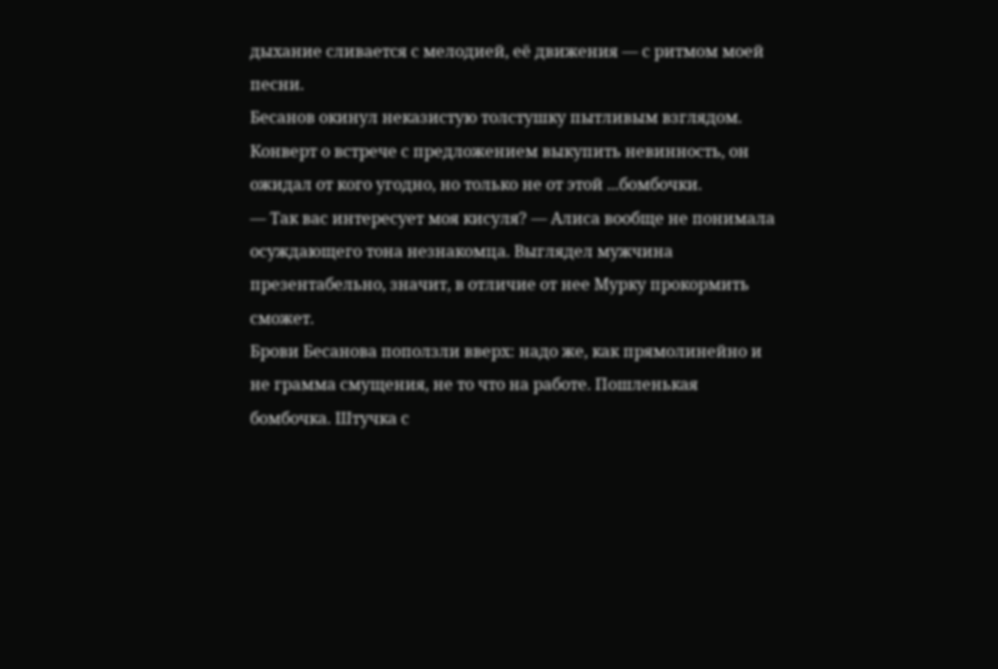дыхание сливается с мелодией, её движения — с ритмом моей песни.
Бесанов окинул неказистую толстушку пытливым взглядом. Конверт о встрече с предложением выкупить невинность, он ожидал от кого угодно, но только не от этой ...бомбочки.
— Так вас интересует моя кисуля? — Алиса вообще не понимала осуждающего тона незнакомца. Выглядел мужчина презентабельно, значит, в отличие от нее Мурку прокормить сможет.
Брови Бесанова поползли вверх: надо же, как прямолинейно и не грамма смущения, не то что на работе. Пошленькая бомбочка. Штучка с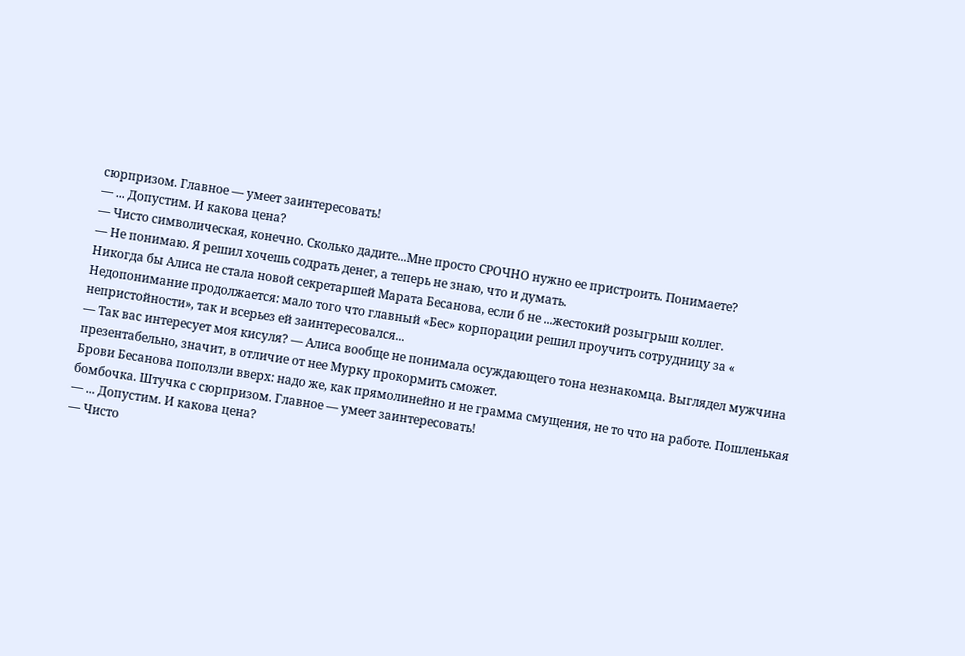сюрпризом. Главное — умеет заинтересовать!
— ... Допустим. И какова цена?
— Чисто символическая, конечно. Сколько дадите...Мне просто СРОЧНО нужно ее пристроить. Понимаете?
— Не понимаю. Я решил хочешь содрать денег, а теперь не знаю, что и думать.
Никогда бы Алиса не стала новой секретаршей Марата Бесанова, если б не ...жестокий розыгрыш коллег. Недопонимание продолжается: мало того что главный «Бес» корпорации решил проучить сотрудницу за « непристойности», так и всерьез ей заинтересовался...
— Так вас интересует моя кисуля? — Алиса вообще не понимала осуждающего тона незнакомца. Выглядел мужчина презентабельно, значит, в отличие от нее Мурку прокормить сможет.
Брови Бесанова поползли вверх: надо же, как прямолинейно и не грамма смущения, не то что на работе. Пошленькая бомбочка. Штучка с сюрпризом. Главное — умеет заинтересовать!
— ... Допустим. И какова цена?
— Чисто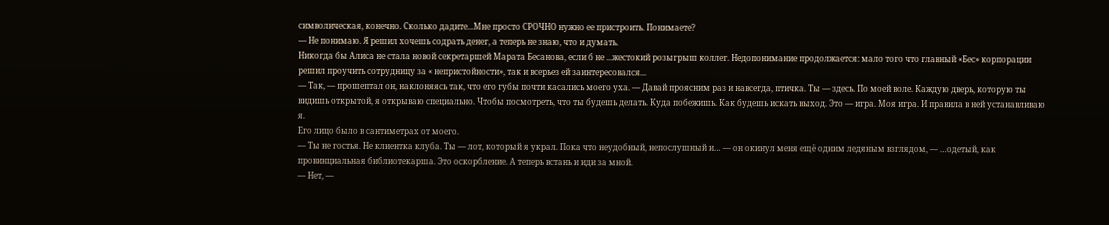символическая, конечно. Сколько дадите...Мне просто СРОЧНО нужно ее пристроить. Понимаете?
— Не понимаю. Я решил хочешь содрать денег, а теперь не знаю, что и думать.
Никогда бы Алиса не стала новой секретаршей Марата Бесанова, если б не ...жестокий розыгрыш коллег. Недопонимание продолжается: мало того что главный «Бес» корпорации решил проучить сотрудницу за « непристойности», так и всерьез ей заинтересовался...
— Так, — прошептал он, наклоняясь так, что его губы почти касались моего уха. — Давай проясним раз и навсегда, птичка. Ты — здесь. По моей воле. Каждую дверь, которую ты видишь открытой, я открываю специально. Чтобы посмотреть, что ты будешь делать. Куда побежишь. Как будешь искать выход. Это — игра. Моя игра. И правила в ней устанавливаю я.
Его лицо было в сантиметрах от моего.
— Ты не гостья. Не клиентка клуба. Ты — лот, который я украл. Пока что неудобный, непослушный и… — он окинул меня ещё одним ледяным взглядом, — …одетый, как провинциальная библиотекарша. Это оскорбление. А теперь встань и иди за мной.
— Нет, —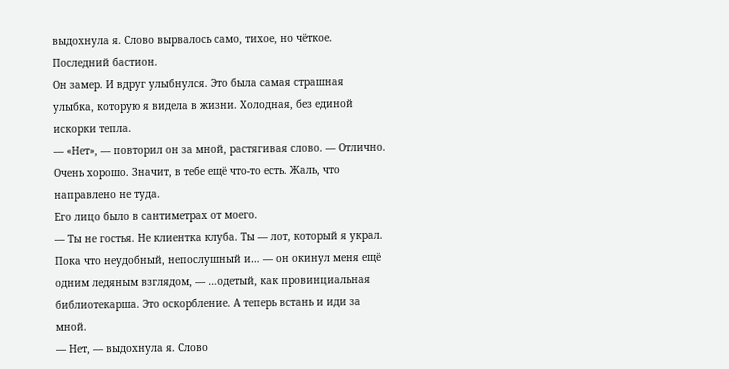выдохнула я. Слово вырвалось само, тихое, но чёткое. Последний бастион.
Он замер. И вдруг улыбнулся. Это была самая страшная улыбка, которую я видела в жизни. Холодная, без единой искорки тепла.
— «Нет», — повторил он за мной, растягивая слово. — Отлично. Очень хорошо. Значит, в тебе ещё что-то есть. Жаль, что направлено не туда.
Его лицо было в сантиметрах от моего.
— Ты не гостья. Не клиентка клуба. Ты — лот, который я украл. Пока что неудобный, непослушный и… — он окинул меня ещё одним ледяным взглядом, — …одетый, как провинциальная библиотекарша. Это оскорбление. А теперь встань и иди за мной.
— Нет, — выдохнула я. Слово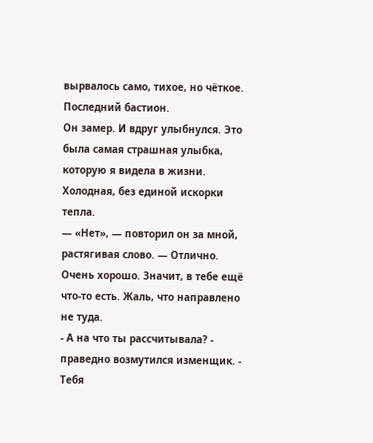вырвалось само, тихое, но чёткое. Последний бастион.
Он замер. И вдруг улыбнулся. Это была самая страшная улыбка, которую я видела в жизни. Холодная, без единой искорки тепла.
— «Нет», — повторил он за мной, растягивая слово. — Отлично. Очень хорошо. Значит, в тебе ещё что-то есть. Жаль, что направлено не туда.
- А на что ты рассчитывала? - праведно возмутился изменщик. - Тебя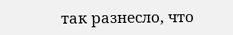так разнесло, что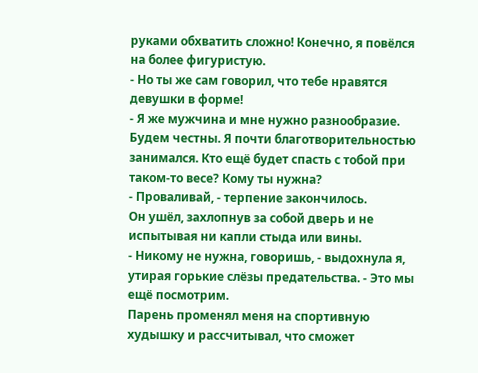руками обхватить сложно! Конечно, я повёлся на более фигуристую.
- Но ты же сам говорил, что тебе нравятся девушки в форме!
- Я же мужчина и мне нужно разнообразие. Будем честны. Я почти благотворительностью занимался. Кто ещё будет спасть с тобой при таком-то весе? Кому ты нужна?
- Проваливай, - терпение закончилось.
Он ушёл, захлопнув за собой дверь и не испытывая ни капли стыда или вины.
- Никому не нужна, говоришь, - выдохнула я, утирая горькие слёзы предательства. - Это мы ещё посмотрим.
Парень променял меня на спортивную худышку и рассчитывал, что сможет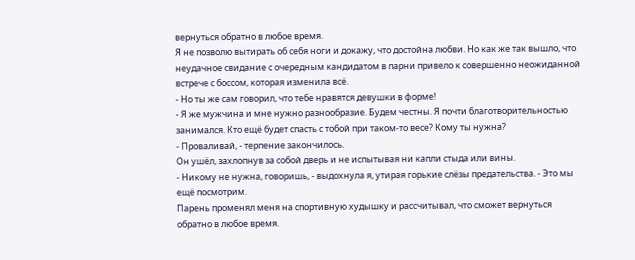вернуться обратно в любое время.
Я не позволю вытирать об себя ноги и докажу, что достойна любви. Но как же так вышло, что неудачное свидание с очередным кандидатом в парни привело к совершенно неожиданной встрече с боссом, которая изменила всё.
- Но ты же сам говорил, что тебе нравятся девушки в форме!
- Я же мужчина и мне нужно разнообразие. Будем честны. Я почти благотворительностью занимался. Кто ещё будет спасть с тобой при таком-то весе? Кому ты нужна?
- Проваливай, - терпение закончилось.
Он ушёл, захлопнув за собой дверь и не испытывая ни капли стыда или вины.
- Никому не нужна, говоришь, - выдохнула я, утирая горькие слёзы предательства. - Это мы ещё посмотрим.
Парень променял меня на спортивную худышку и рассчитывал, что сможет вернуться обратно в любое время.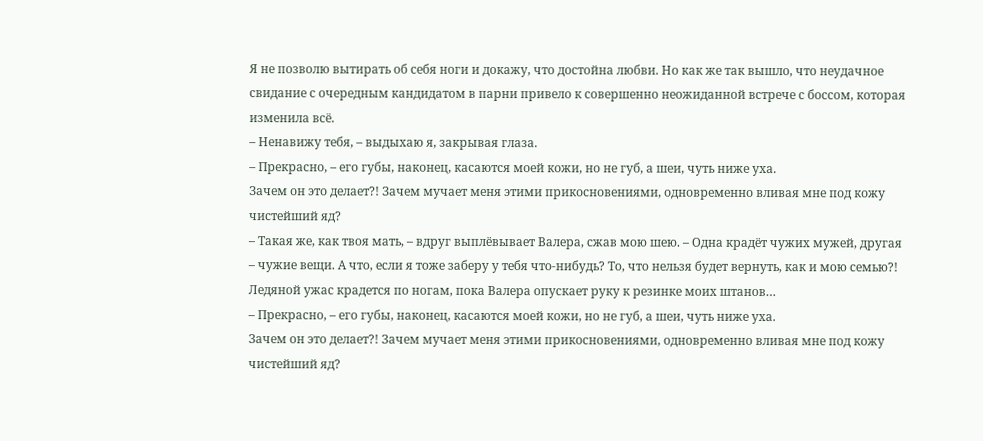Я не позволю вытирать об себя ноги и докажу, что достойна любви. Но как же так вышло, что неудачное свидание с очередным кандидатом в парни привело к совершенно неожиданной встрече с боссом, которая изменила всё.
– Ненавижу тебя, – выдыхаю я, закрывая глаза.
– Прекрасно, – его губы, наконец, касаются моей кожи, но не губ, а шеи, чуть ниже уха.
Зачем он это делает?! Зачем мучает меня этими прикосновениями, одновременно вливая мне под кожу чистейший яд?
– Такая же, как твоя мать, – вдруг выплёвывает Валера, сжав мою шею. – Одна крадёт чужих мужей, другая – чужие вещи. А что, если я тоже заберу у тебя что-нибудь? То, что нельзя будет вернуть, как и мою семью?!
Ледяной ужас крадется по ногам, пока Валера опускает руку к резинке моих штанов…
– Прекрасно, – его губы, наконец, касаются моей кожи, но не губ, а шеи, чуть ниже уха.
Зачем он это делает?! Зачем мучает меня этими прикосновениями, одновременно вливая мне под кожу чистейший яд?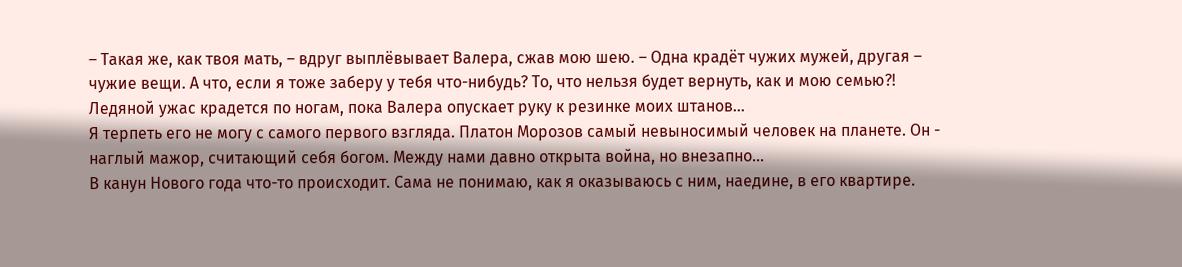– Такая же, как твоя мать, – вдруг выплёвывает Валера, сжав мою шею. – Одна крадёт чужих мужей, другая – чужие вещи. А что, если я тоже заберу у тебя что-нибудь? То, что нельзя будет вернуть, как и мою семью?!
Ледяной ужас крадется по ногам, пока Валера опускает руку к резинке моих штанов…
Я терпеть его не могу с самого первого взгляда. Платон Морозов самый невыносимый человек на планете. Он - наглый мажор, считающий себя богом. Между нами давно открыта война, но внезапно...
В канун Нового года что-то происходит. Сама не понимаю, как я оказываюсь с ним, наедине, в его квартире.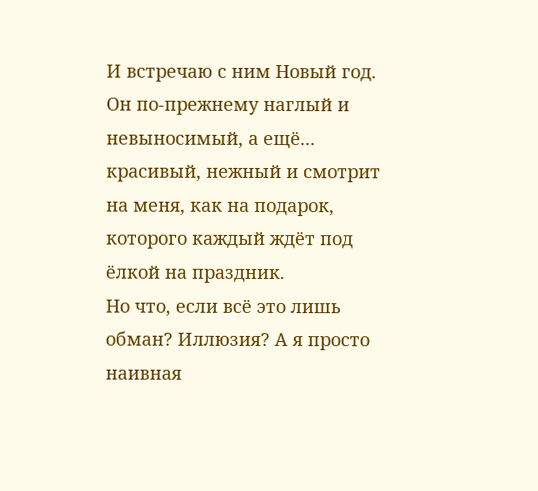И встречаю с ним Новый год.
Он по-прежнему наглый и невыносимый, а ещё... красивый, нежный и смотрит на меня, как на подарок, которого каждый ждёт под ёлкой на праздник.
Но что, если всё это лишь обман? Иллюзия? А я просто наивная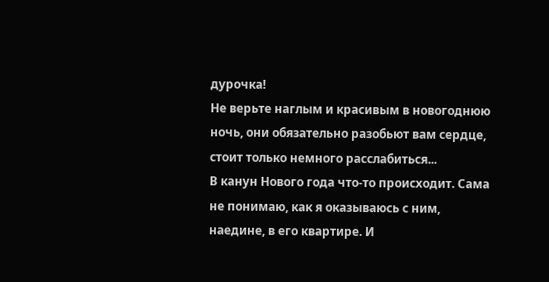дурочка!
Не верьте наглым и красивым в новогоднюю ночь, они обязательно разобьют вам сердце, стоит только немного расслабиться...
В канун Нового года что-то происходит. Сама не понимаю, как я оказываюсь с ним, наедине, в его квартире. И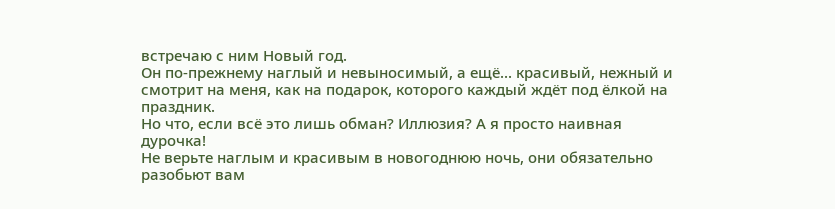встречаю с ним Новый год.
Он по-прежнему наглый и невыносимый, а ещё... красивый, нежный и смотрит на меня, как на подарок, которого каждый ждёт под ёлкой на праздник.
Но что, если всё это лишь обман? Иллюзия? А я просто наивная дурочка!
Не верьте наглым и красивым в новогоднюю ночь, они обязательно разобьют вам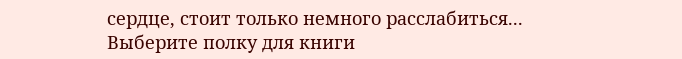сердце, стоит только немного расслабиться...
Выберите полку для книги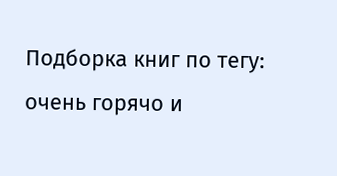Подборка книг по тегу: очень горячо и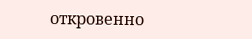откровенно